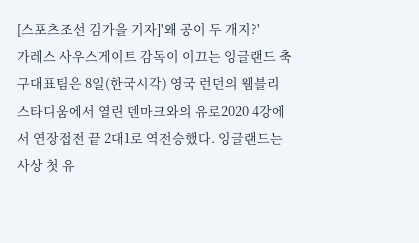[스포츠조선 김가을 기자]'왜 공이 두 개지?'
가레스 사우스게이트 감독이 이끄는 잉글랜드 축구대표팀은 8일(한국시각) 영국 런던의 웸블리스타디움에서 열린 덴마크와의 유로2020 4강에서 연장접전 끝 2대1로 역전승했다. 잉글랜드는 사상 첫 유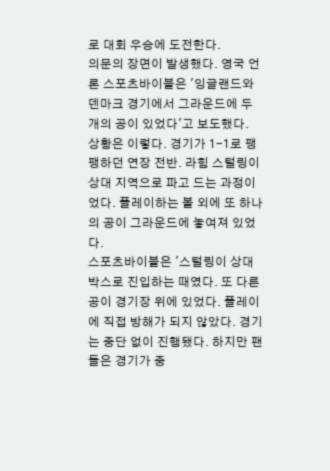로 대회 우승에 도전한다.
의문의 장면이 발생했다. 영국 언론 스포츠바이블은 '잉글랜드와 덴마크 경기에서 그라운드에 두 개의 공이 있었다'고 보도했다.
상황은 이렇다. 경기가 1-1로 팽팽하던 연장 전반. 라힘 스털링이 상대 지역으로 파고 드는 과정이었다. 플레이하는 볼 외에 또 하나의 공이 그라운드에 놓여져 있었다.
스포츠바이블은 '스털링이 상대 박스로 진입하는 때였다. 또 다른 공이 경기장 위에 있었다. 플레이에 직접 방해가 되지 않았다. 경기는 중단 없이 진행됐다. 하지만 팬들은 경기가 중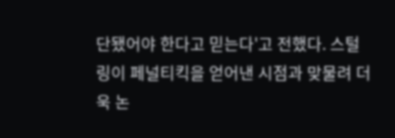단됐어야 한다고 믿는다'고 전했다. 스털링이 페널티킥을 얻어낸 시점과 맞물려 더욱 논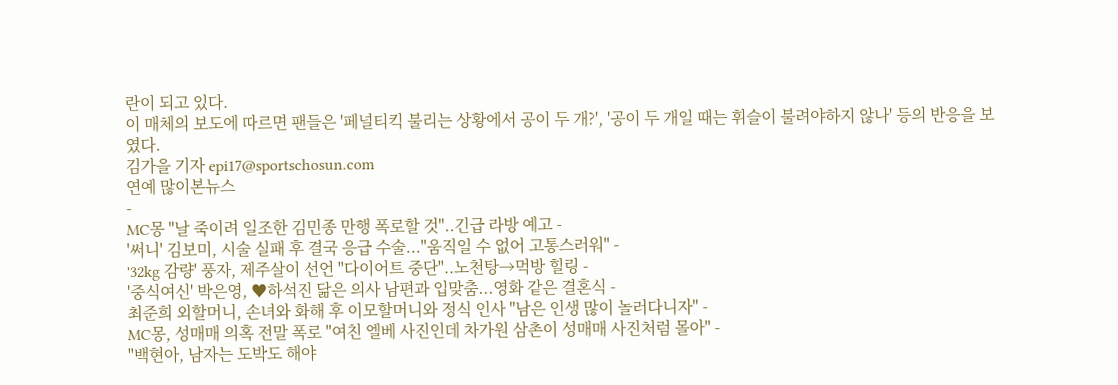란이 되고 있다.
이 매체의 보도에 따르면 팬들은 '페널티킥 불리는 상황에서 공이 두 개?', '공이 두 개일 때는 휘슬이 불려야하지 않나' 등의 반응을 보였다.
김가을 기자 epi17@sportschosun.com
연예 많이본뉴스
-
MC몽 "날 죽이려 일조한 김민종 만행 폭로할 것"..긴급 라방 예고 -
'써니' 김보미, 시술 실패 후 결국 응급 수술..."움직일 수 없어 고통스러워" -
'32kg 감량' 풍자, 제주살이 선언 "다이어트 중단"..노천탕→먹방 힐링 -
'중식여신' 박은영, ♥하석진 닮은 의사 남편과 입맞춤...영화 같은 결혼식 -
최준희 외할머니, 손녀와 화해 후 이모할머니와 정식 인사 "남은 인생 많이 놀러다니자" -
MC몽, 성매매 의혹 전말 폭로 "여친 엘베 사진인데 차가원 삼촌이 성매매 사진처럼 몰아" -
"백현아, 남자는 도박도 해야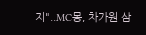지"..MC몽, 차가원 삼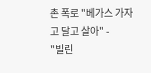촌 폭로 "베가스 가자고 달고 살아" -
"빌린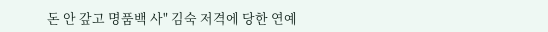돈 안 갚고 명품백 사" 김숙 저격에 당한 연예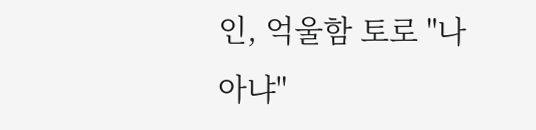인, 억울함 토로 "나 아냐"